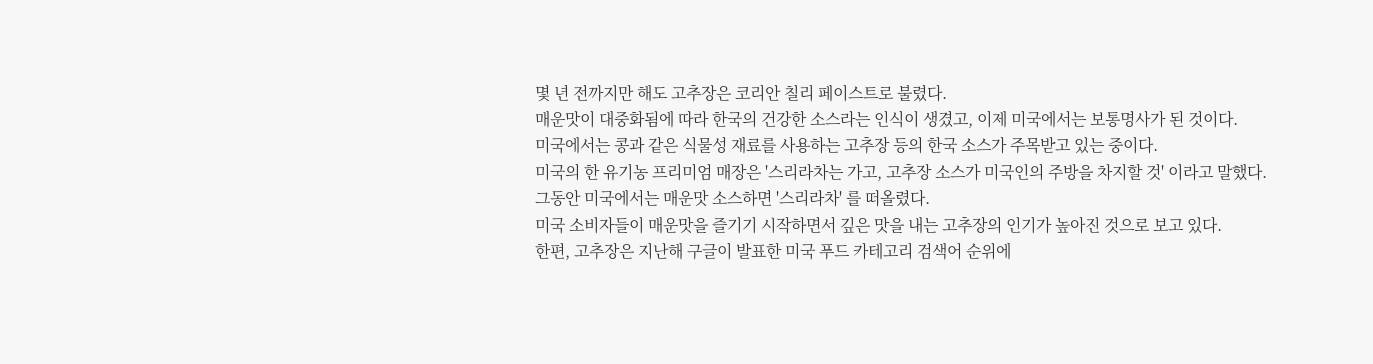몇 년 전까지만 해도 고추장은 코리안 칠리 페이스트로 불렸다.
매운맛이 대중화됨에 따라 한국의 건강한 소스라는 인식이 생겼고, 이제 미국에서는 보통명사가 된 것이다.
미국에서는 콩과 같은 식물성 재료를 사용하는 고추장 등의 한국 소스가 주목받고 있는 중이다.
미국의 한 유기농 프리미엄 매장은 '스리라차는 가고, 고추장 소스가 미국인의 주방을 차지할 것' 이라고 말했다.
그동안 미국에서는 매운맛 소스하면 '스리라차' 를 떠올렸다.
미국 소비자들이 매운맛을 즐기기 시작하면서 깊은 맛을 내는 고추장의 인기가 높아진 것으로 보고 있다.
한편, 고추장은 지난해 구글이 발표한 미국 푸드 카테고리 검색어 순위에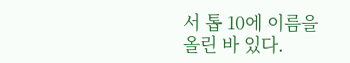서 톱 10에 이름을 올린 바 있다.